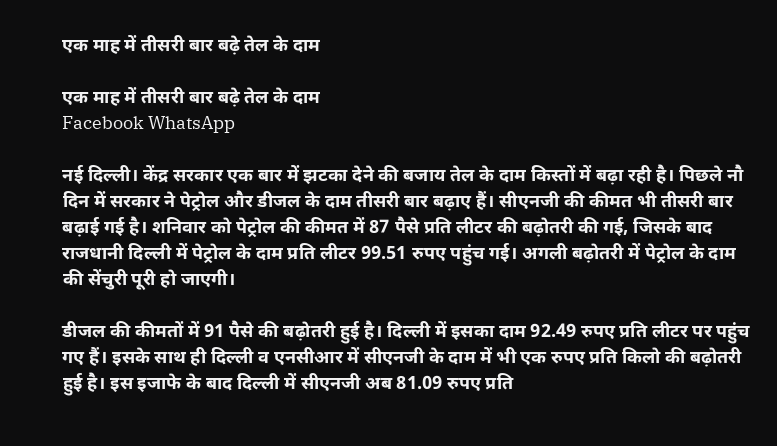एक माह में तीसरी बार बढ़े तेल के दाम

एक माह में तीसरी बार बढ़े तेल के दाम
Facebook WhatsApp

नई दिल्ली। केंद्र सरकार एक बार में झटका देने की बजाय तेल के दाम किस्तों में बढ़ा रही है। पिछले नौ दिन में सरकार ने पेट्रोल और डीजल के दाम तीसरी बार बढ़ाए हैं। सीएनजी की कीमत भी तीसरी बार बढ़ाई गई है। शनिवार को पेट्रोल की कीमत में 87 पैसे प्रति लीटर की बढ़ोतरी की गई, जिसके बाद राजधानी दिल्ली में पेट्रोल के दाम प्रति लीटर 99.51 रुपए पहुंच गई। अगली बढ़ोतरी में पेट्रोल के दाम की सेंचुरी पूरी हो जाएगी।

डीजल की कीमतों में 91 पैसे की बढ़ोतरी हुई है। दिल्ली में इसका दाम 92.49 रुपए प्रति लीटर पर पहुंच गए हैं। इसके साथ ही दिल्ली व एनसीआर में सीएनजी के दाम में भी एक रुपए प्रति किलो की बढ़ोतरी हुई है। इस इजाफे के बाद दिल्ली में सीएनजी अब 81.09 रुपए प्रति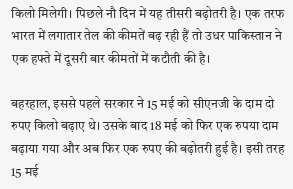किलो मिलेगी। पिछले नौ दिन में यह तीसरी बढ़ोतरी है। एक तरफ भारत में लगातार तेल की कीमतें बढ़ रही हैं तो उधर पाकिस्तान ने एक हफ्ते में दूसरी बार कीमतों में कटौती की है।

बहरहाल, इससे पहले सरकार ने 15 मई को सीएनजी के दाम दो रुपए किलो बढ़ाए थे। उसके बाद 18 मई को फिर एक रुपया दाम बढ़ाया गया और अब फिर एक रुपए की बढ़ोतरी हुई है। इसी तरह 15 मई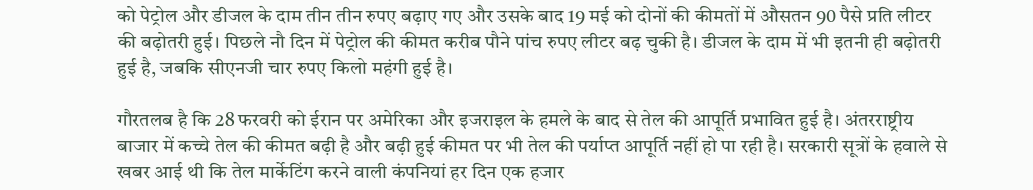को पेट्रोल और डीजल के दाम तीन तीन रुपए बढ़ाए गए और उसके बाद 19 मई को दोनों की कीमतों में औसतन 90 पैसे प्रति लीटर की बढ़ोतरी हुई। पिछले नौ दिन में पेट्रोल की कीमत करीब पौने पांच रुपए लीटर बढ़ चुकी है। डीजल के दाम में भी इतनी ही बढ़ोतरी हुई है, जबकि सीएनजी चार रुपए किलो महंगी हुई है।

गौरतलब है कि 28 फरवरी को ईरान पर अमेरिका और इजराइल के हमले के बाद से तेल की आपूर्ति प्रभावित हुई है। अंतरराष्ट्रीय बाजार में कच्चे तेल की कीमत बढ़ी है और बढ़ी हुई कीमत पर भी तेल की पर्याप्त आपूर्ति नहीं हो पा रही है। सरकारी सूत्रों के हवाले से खबर आई थी कि तेल मार्केटिंग करने वाली कंपनियां हर दिन एक हजार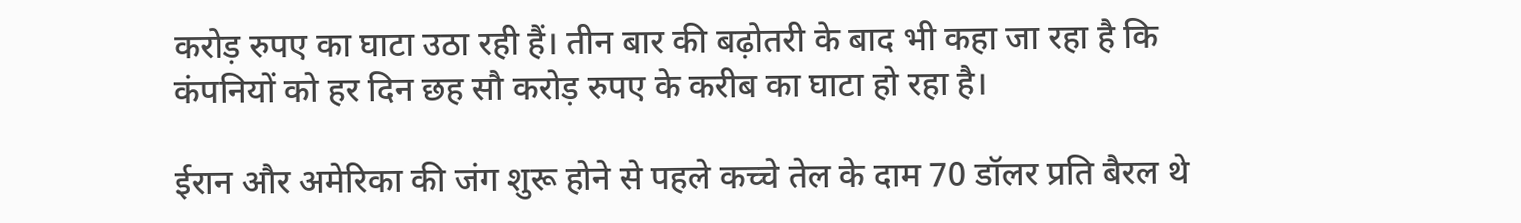करोड़ रुपए का घाटा उठा रही हैं। तीन बार की बढ़ोतरी के बाद भी कहा जा रहा है कि कंपनियों को हर दिन छह सौ करोड़ रुपए के करीब का घाटा हो रहा है।

ईरान और अमेरिका की जंग शुरू होने से पहले कच्चे तेल के दाम 70 डॉलर प्रति बैरल थे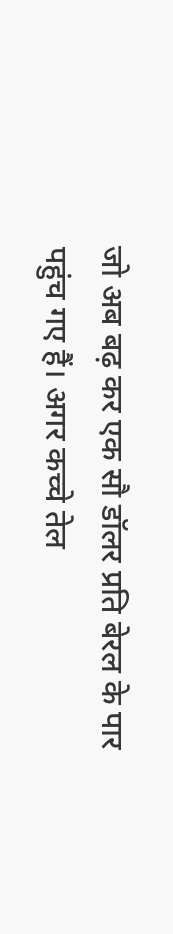जो अब बढ़ कर एक सौ डॉलर प्रति बेरल के पार पहुंच गए हैं। अगर कच्चे तेल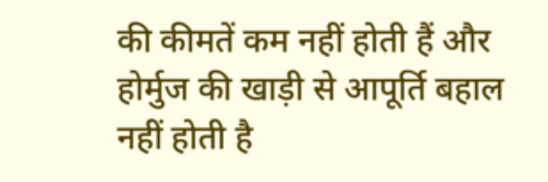की कीमतें कम नहीं होती हैं और होर्मुज की खाड़ी से आपूर्ति बहाल नहीं होती है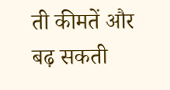ती कीमतें और बढ़ सकती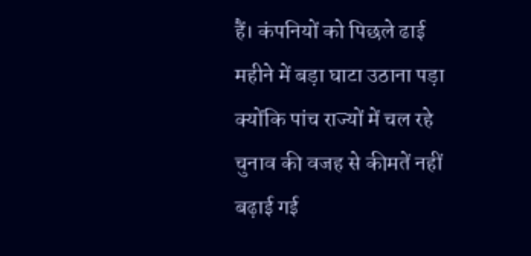हैं। कंपनियों को पिछले ढाई महीने में बड़ा घाटा उठाना पड़ा क्योंकि पांच राज्यों में चल रहे चुनाव की वजह से कीमतें नहीं बढ़ाई गई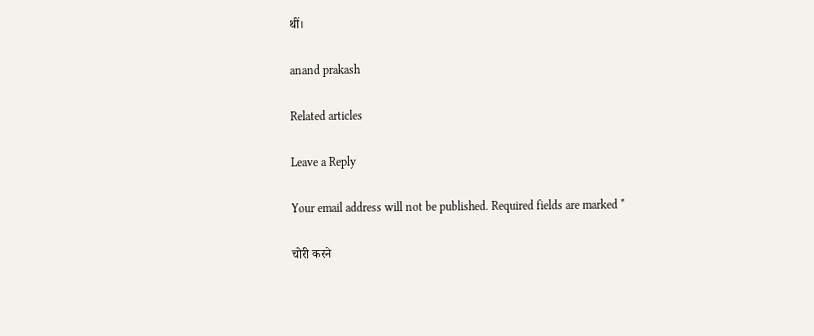थीं।

anand prakash

Related articles

Leave a Reply

Your email address will not be published. Required fields are marked *

चोरी करने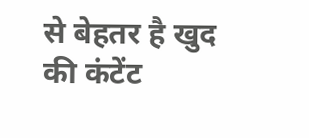से बेहतर है खुद की कंटेंट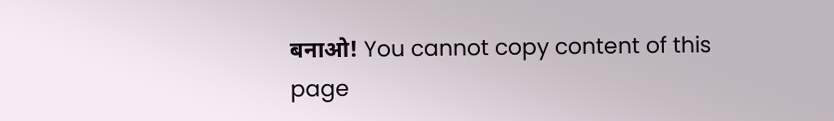बनाओ! You cannot copy content of this page